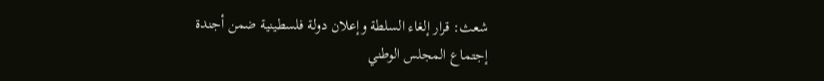شعث: قرار إلغاء السلطة وإعلان دولة فلسطينية ضمن أجندة إجتماع المجلس الوطني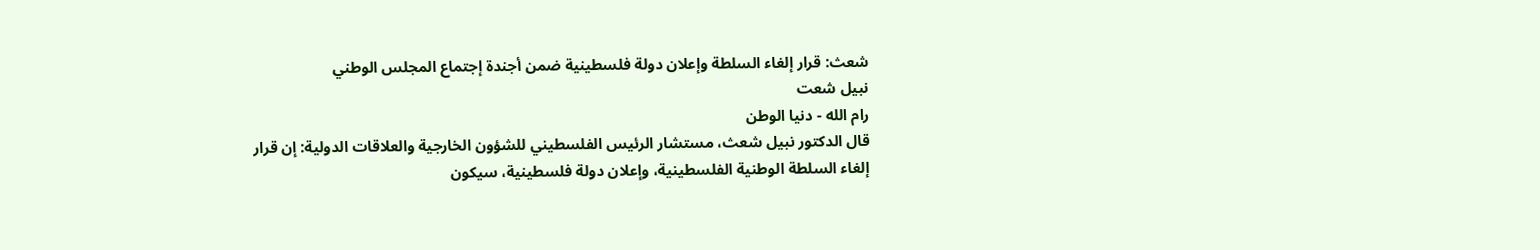شعث: قرار إلغاء السلطة وإعلان دولة فلسطينية ضمن أجندة إجتماع المجلس الوطني
نبيل شعت
رام الله - دنيا الوطن
قال الدكتور نبيل شعث، مستشار الرئيس الفلسطيني للشؤون الخارجية والعلاقات الدولية: إن قرار إلغاء السلطة الوطنية الفلسطينية، وإعلان دولة فلسطينية، سيكون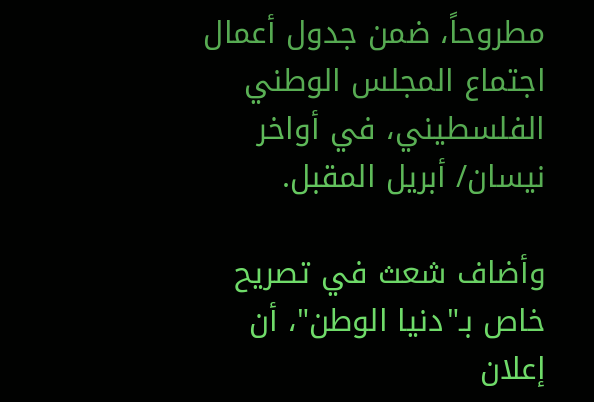مطروحاً، ضمن جدول أعمال اجتماع المجلس الوطني الفلسطيني، في أواخر نيسان/ أبريل المقبل.

وأضاف شعث في تصريح خاص بـ"دنيا الوطن"، أن إعلان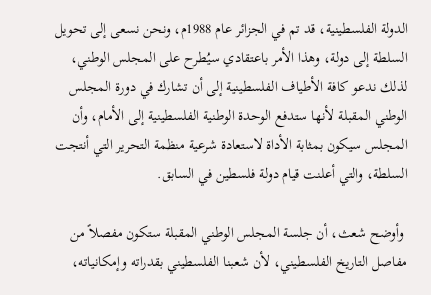الدولة الفلسطينية، قد تم في الجزائر عام 1988م، ونحن نسعى إلى تحويل السلطة إلى دولة، وهذا الأمر باعتقادي سيُطرح على المجلس الوطني، لذلك ندعو كافة الأطياف الفلسطينية إلى أن تشارك في دورة المجلس الوطني المقبلة لأنها ستدفع الوحدة الوطنية الفلسطينية إلى الأمام، وأن المجلس سيكون بمثابة الأداة لاستعادة شرعية منظمة التحرير التي أنتجت السلطة، والتي أعلنت قيام دولة فلسطين في السابق.

 وأوضح شعث، أن جلسة المجلس الوطني المقبلة ستكون مفصلاً من مفاصل التاريخ الفلسطيني، لأن شعبنا الفلسطيني بقدراته وإمكانياته،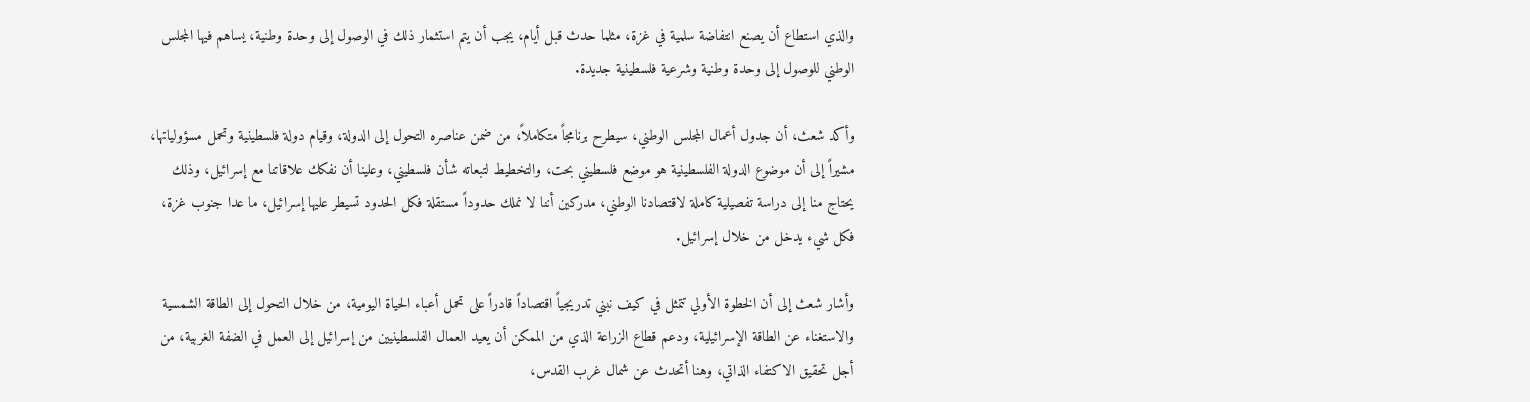والذي استطاع أن يصنع انتفاضة سلمية في غزة، مثلما حدث قبل أيام، يجب أن يتم استثمار ذلك في الوصول إلى وحدة وطنية، يساهم فيها المجلس الوطني للوصول إلى وحدة وطنية وشرعية فلسطينية جديدة.

وأكد شعث، أن جدول أعمال المجلس الوطني، سيطرح برنامجاً متكاملاً، من ضمن عناصره التحول إلى الدولة، وقيام دولة فلسطينية وتحمل مسؤولياتها، مشيراً إلى أن موضوع الدولة الفلسطينية هو موضع فلسطيني بحت، والتخطيط لتبعاته شأن فلسطيني، وعلينا أن نفكك علاقاتنا مع إسرائيل، وذلك يحتاج منا إلى دراسة تفصيلية كاملة لاقتصادنا الوطني، مدركين أننا لا نملك حدوداً مستقلة فكل الحدود تسيطر عليها إسرائيل، ما عدا جنوب غزة، فكل شيء يدخل من خلال إسرائيل.

وأشار شعث إلى أن الخطوة الأولي تتمثل في كيف نبني تدريجياً اقتصاداً قادراً على تحمل أعباء الحياة اليومية، من خلال التحول إلى الطاقة الشمسية والاستغناء عن الطاقة الإسرائيلية، ودعم قطاع الزراعة الذي من الممكن أن يعيد العمال الفلسطينيين من إسرائيل إلى العمل في الضفة الغربية، من أجل تحقيق الاكتفاء الذاتي، وهنا أتحدث عن شمال غرب القدس،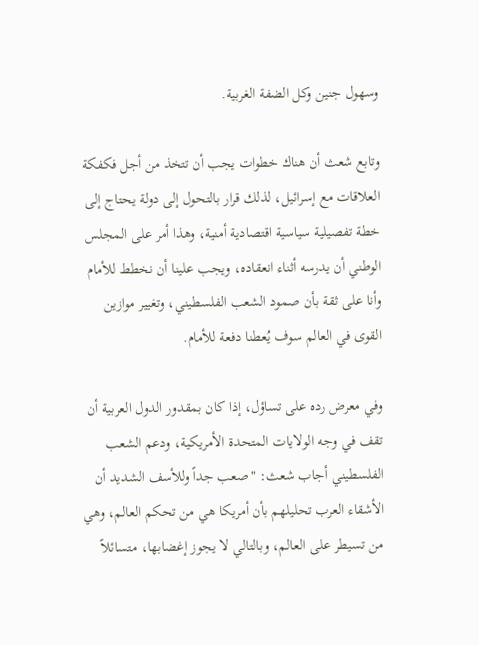وسهول جنين وكل الضفة الغربية.

وتابع شعث أن هناك خطوات يجب أن تتخذ من أجل فكفكة العلاقات مع إسرائيل، لذلك قرار بالتحول إلى دولة يحتاج إلى خطة تفصيلية سياسية اقتصادية أمنية، وهذا أمر على المجلس الوطني أن يدرسه أثناء انعقاده، ويجب علينا أن نخطط للأمام وأنا على ثقة بأن صمود الشعب الفلسطيني، وتغيير موازين القوى في العالم سوف يُعطنا دفعة للأمام.

وفي معرض رده على تساؤل، إذا كان بمقدور الدول العربية أن تقف في وجه الولايات المتحدة الأمريكية، ودعم الشعب الفلسطيني أجاب شعث: "صعب جداً وللأسف الشديد أن الأشقاء العرب تحليلهم بأن أمريكا هي من تحكم العالم، وهي من تسيطر على العالم، وبالتالي لا يجوز إغضابها، متسائلاً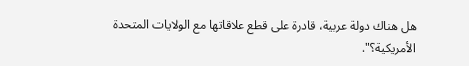هل هناك دولة عربية، قادرة على قطع علاقاتها مع الولايات المتحدة الأمريكية؟".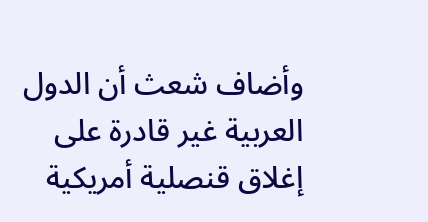وأضاف شعث أن الدول العربية غير قادرة على إغلاق قنصلية أمريكية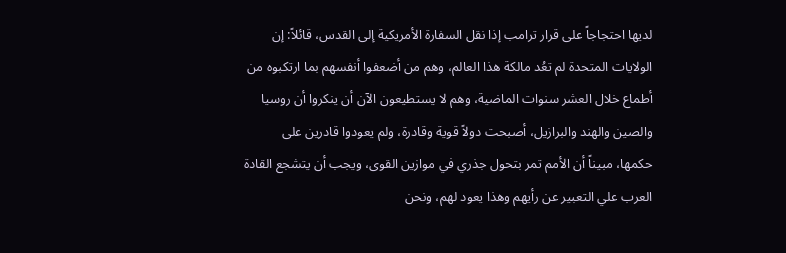لديها احتجاجاً على قرار ترامب إذا نقل السفارة الأمريكية إلى القدس، قائلاً: إن الولايات المتحدة لم تعُد مالكة هذا العالم، وهم من أضعفوا أنفسهم بما ارتكبوه من أطماع خلال العشر سنوات الماضية، وهم لا يستطيعون الآن أن ينكروا أن روسيا والصين والهند والبرازيل، أصبحت دولاً قوية وقادرة، ولم يعودوا قادرين على حكمها، مبيناً أن الأمم تمر بتحول جذري في موازين القوى، ويجب أن يتشجع القادة العرب علي التعبير عن رأيهم وهذا يعود لهم، ونحن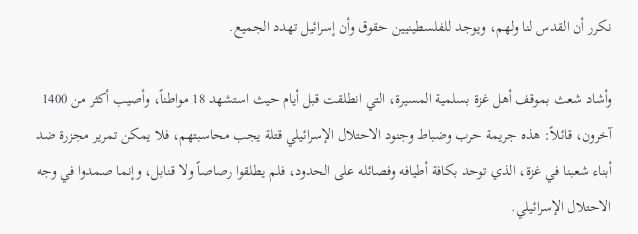نكرر أن القدس لنا ولهم، ويوجد للفلسطينيين حقوق وأن إسرائيل تهدد الجميع.

وأشاد شعث بموقف أهل غزة بسلمية المسيرة، التي انطلقت قبل أيام حيث استشهد 18 مواطناً، وأصيب أكثر من 1400 آخرون، قائلاً: هذه جريمة حرب وضباط وجنود الاحتلال الإسرائيلي قتلة يجب محاسبتهم، فلا يمكن تمرير مجزرة ضد أبناء شعبنا في غزة، الذي توحد بكافة أطيافه وفصائله على الحدود، فلم يطلقوا رصاصاً ولا قنابل، وإنما صمدوا في وجه الاحتلال الإسرائيلي.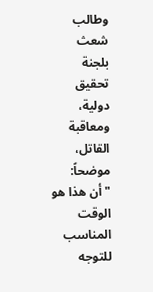وطالب شعث بلجنة تحقيق دولية، ومعاقبة القاتل، موضحاً: "أن هذا هو الوقت المناسب للتوجه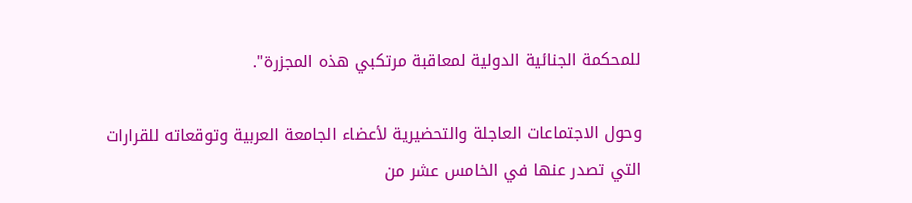للمحكمة الجنائية الدولية لمعاقبة مرتكبي هذه المجزرة".

وحول الاجتماعات العاجلة والتحضيرية لأعضاء الجامعة العربية وتوقعاته للقرارات التي تصدر عنها في الخامس عشر من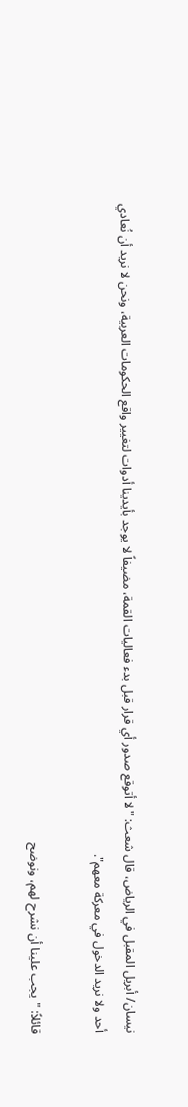نيسان/ أبريل المقبل في الرياض، قال شعث: "لا أتوقع صدور أي قرار قبل بدء فعاليات القمة، مضيفاً لا يوجد بأيدينا أدوات لتغيير واقع الحكومات العربية، ونحن لا نريد أن نُعادي أحد ولا نريد الدخول في معركة معهم".

قائلاً: "يجب علينا أن نشرح لهم، ونوضح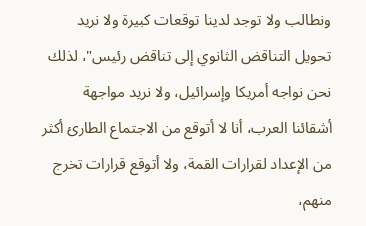ونطالب ولا توجد لدينا توقعات كبيرة ولا نريد تحويل التناقض الثانوي إلى تناقض رئيس"، لذلك نحن نواجه أمريكا وإسرائيل، ولا نريد مواجهة أشقائنا العرب، أنا لا أتوقع من الاجتماع الطارئ أكثر من الإعداد لقرارات القمة، ولا أتوقع قرارات تخرج منهم،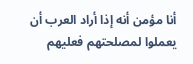أنا مؤمن أنه إذا أراد العرب أن يعملوا لمصلحتهم فعليهم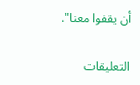أن يقفوا معنا".

التعليقات